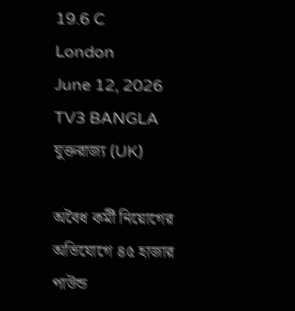19.6 C
London
June 12, 2026
TV3 BANGLA
যুক্তরাজ্য (UK)

অবৈধ কর্মী নিয়োগের অভিযোগে ৪৫ হাজার পাউন্ড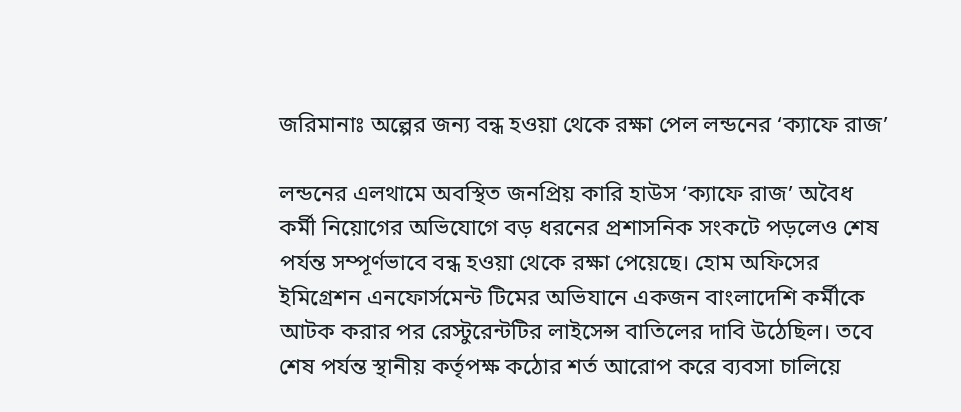জরিমানাঃ অল্পের জন্য বন্ধ হওয়া থেকে রক্ষা পেল লন্ডনের ‘ক্যাফে রাজ’

লন্ডনের এলথামে অবস্থিত জনপ্রিয় কারি হাউস ‘ক্যাফে রাজ’ অবৈধ কর্মী নিয়োগের অভিযোগে বড় ধরনের প্রশাসনিক সংকটে পড়লেও শেষ পর্যন্ত সম্পূর্ণভাবে বন্ধ হওয়া থেকে রক্ষা পেয়েছে। হোম অফিসের ইমিগ্রেশন এনফোর্সমেন্ট টিমের অভিযানে একজন বাংলাদেশি কর্মীকে আটক করার পর রেস্টুরেন্টটির লাইসেন্স বাতিলের দাবি উঠেছিল। তবে শেষ পর্যন্ত স্থানীয় কর্তৃপক্ষ কঠোর শর্ত আরোপ করে ব্যবসা চালিয়ে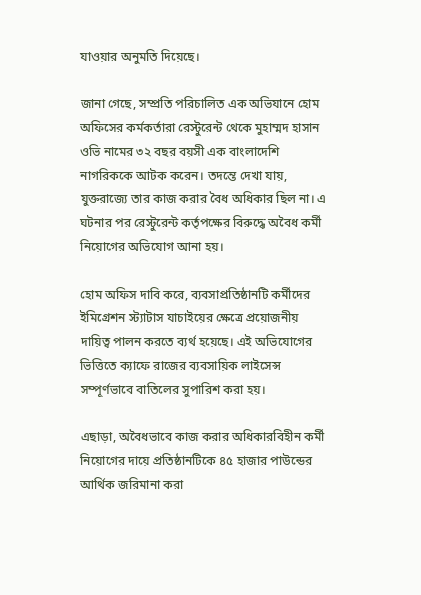যাওয়ার অনুমতি দিয়েছে।

জানা গেছে, সম্প্রতি পরিচালিত এক অভিযানে হোম অফিসের কর্মকর্তারা রেস্টুরেন্ট থেকে মুহাম্মদ হাসান ওভি নামের ৩২ বছর বয়সী এক বাংলাদেশি নাগরিককে আটক করেন। তদন্তে দেখা যায়, যুক্তরাজ্যে তার কাজ করার বৈধ অধিকার ছিল না। এ ঘটনার পর রেস্টুরেন্ট কর্তৃপক্ষের বিরুদ্ধে অবৈধ কর্মী নিয়োগের অভিযোগ আনা হয়।

হোম অফিস দাবি করে, ব্যবসাপ্রতিষ্ঠানটি কর্মীদের ইমিগ্রেশন স্ট্যাটাস যাচাইয়ের ক্ষেত্রে প্রয়োজনীয় দায়িত্ব পালন করতে ব্যর্থ হয়েছে। এই অভিযোগের ভিত্তিতে ক্যাফে রাজের ব্যবসায়িক লাইসেন্স সম্পূর্ণভাবে বাতিলের সুপারিশ করা হয়।

এছাড়া, অবৈধভাবে কাজ করার অধিকারবিহীন কর্মী নিয়োগের দায়ে প্রতিষ্ঠানটিকে ৪৫ হাজার পাউন্ডের আর্থিক জরিমানা করা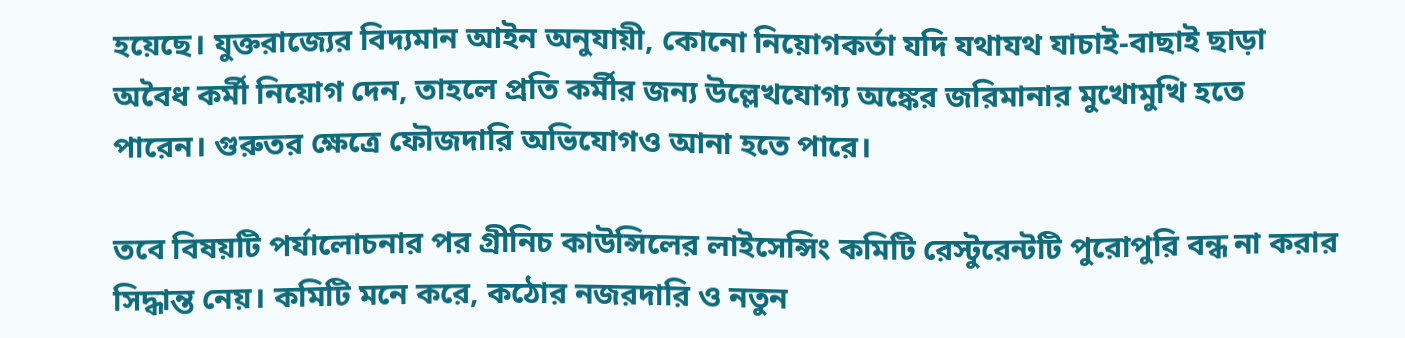হয়েছে। যুক্তরাজ্যের বিদ্যমান আইন অনুযায়ী, কোনো নিয়োগকর্তা যদি যথাযথ যাচাই-বাছাই ছাড়া অবৈধ কর্মী নিয়োগ দেন, তাহলে প্রতি কর্মীর জন্য উল্লেখযোগ্য অঙ্কের জরিমানার মুখোমুখি হতে পারেন। গুরুতর ক্ষেত্রে ফৌজদারি অভিযোগও আনা হতে পারে।

তবে বিষয়টি পর্যালোচনার পর গ্রীনিচ কাউন্সিলের লাইসেন্সিং কমিটি রেস্টুরেন্টটি পুরোপুরি বন্ধ না করার সিদ্ধান্ত নেয়। কমিটি মনে করে, কঠোর নজরদারি ও নতুন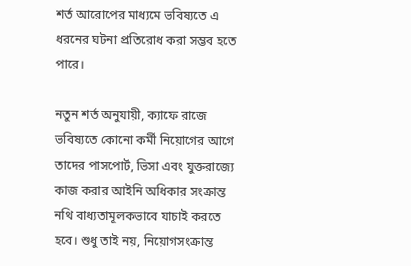শর্ত আরোপের মাধ্যমে ভবিষ্যতে এ ধরনের ঘটনা প্রতিরোধ করা সম্ভব হতে পারে।

নতুন শর্ত অনুযায়ী, ক্যাফে রাজে ভবিষ্যতে কোনো কর্মী নিয়োগের আগে তাদের পাসপোর্ট, ভিসা এবং যুক্তরাজ্যে কাজ করার আইনি অধিকার সংক্রান্ত নথি বাধ্যতামূলকভাবে যাচাই করতে হবে। শুধু তাই নয়, নিয়োগসংক্রান্ত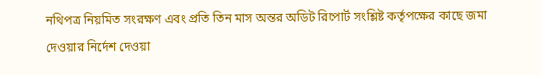নথিপত্র নিয়মিত সংরক্ষণ এবং প্রতি তিন মাস অন্তর অডিট রিপোর্ট সংশ্লিষ্ট কর্তৃপক্ষের কাছে জমা দেওয়ার নির্দেশ দেওয়া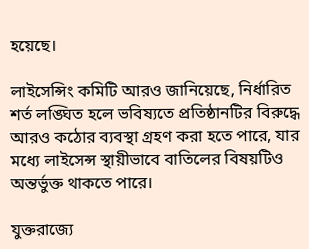হয়েছে।

লাইসেন্সিং কমিটি আরও জানিয়েছে, নির্ধারিত শর্ত লঙ্ঘিত হলে ভবিষ্যতে প্রতিষ্ঠানটির বিরুদ্ধে আরও কঠোর ব্যবস্থা গ্রহণ করা হতে পারে, যার মধ্যে লাইসেন্স স্থায়ীভাবে বাতিলের বিষয়টিও অন্তর্ভুক্ত থাকতে পারে।

যুক্তরাজ্যে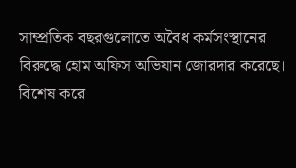সাম্প্রতিক বছরগুলোতে অবৈধ কর্মসংস্থানের বিরুদ্ধে হোম অফিস অভিযান জোরদার করেছে। বিশেষ করে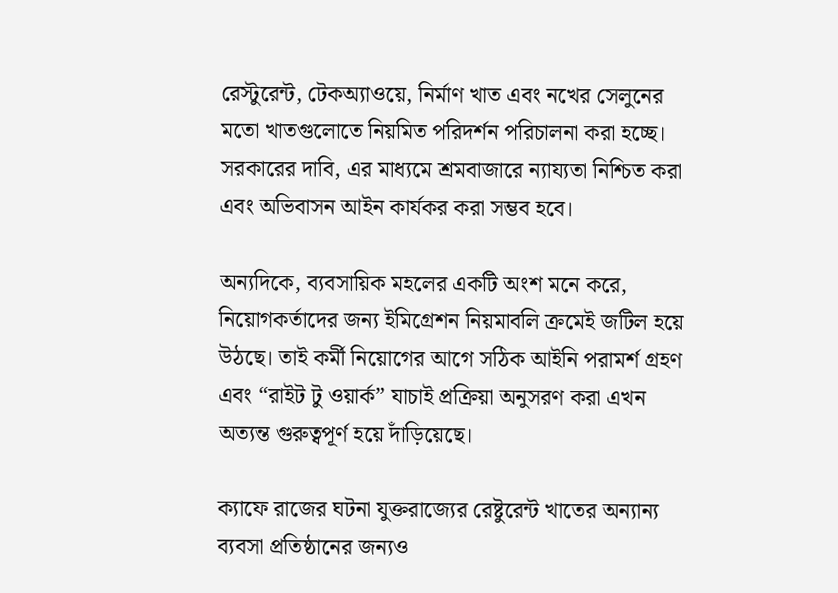রেস্টুরেন্ট, টেকঅ্যাওয়ে, নির্মাণ খাত এবং নখের সেলুনের মতো খাতগুলোতে নিয়মিত পরিদর্শন পরিচালনা করা হচ্ছে। সরকারের দাবি, এর মাধ্যমে শ্রমবাজারে ন্যায্যতা নিশ্চিত করা এবং অভিবাসন আইন কার্যকর করা সম্ভব হবে।

অন্যদিকে, ব্যবসায়িক মহলের একটি অংশ মনে করে, নিয়োগকর্তাদের জন্য ইমিগ্রেশন নিয়মাবলি ক্রমেই জটিল হয়ে উঠছে। তাই কর্মী নিয়োগের আগে সঠিক আইনি পরামর্শ গ্রহণ এবং “রাইট টু ওয়ার্ক” যাচাই প্রক্রিয়া অনুসরণ করা এখন অত্যন্ত গুরুত্বপূর্ণ হয়ে দাঁড়িয়েছে।

ক্যাফে রাজের ঘটনা যুক্তরাজ্যের রেষ্টুরেন্ট খাতের অন্যান্য ব্যবসা প্রতিষ্ঠানের জন্যও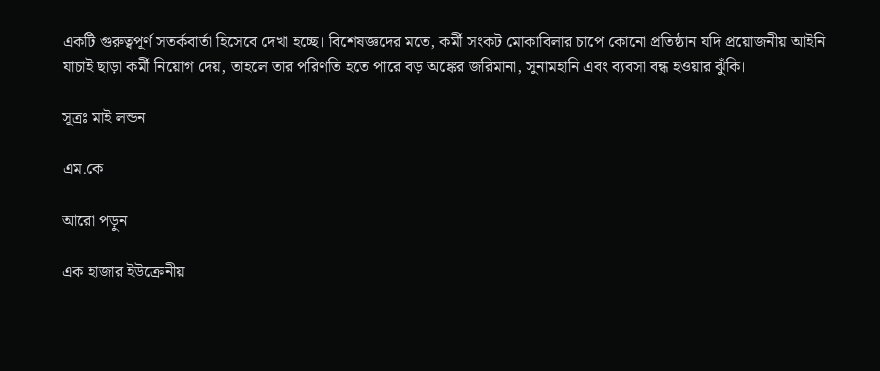একটি গুরুত্বপূর্ণ সতর্কবার্তা হিসেবে দেখা হচ্ছে। বিশেষজ্ঞদের মতে, কর্মী সংকট মোকাবিলার চাপে কোনো প্রতিষ্ঠান যদি প্রয়োজনীয় আইনি যাচাই ছাড়া কর্মী নিয়োগ দেয়, তাহলে তার পরিণতি হতে পারে বড় অঙ্কের জরিমানা, সুনামহানি এবং ব্যবসা বন্ধ হওয়ার ঝুঁকি।

সূত্রঃ মাই লন্ডন

এম.কে

আরো পড়ুন

এক হাজার ইউক্রেনীয়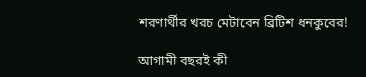শরণার্থীর খরচ মেটাবেন ব্রিটিশ ধনকুবের!

আগামী বছরই কী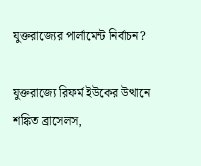যুক্তরাজ্যের পার্লামেন্ট নির্বাচন?

যুক্তরাজ্যে রিফর্ম ইউকের উত্থানে শঙ্কিত ব্রাসেলস,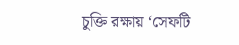চুক্তি রক্ষায় ‘সেফটি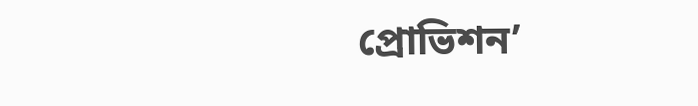প্রোভিশন’